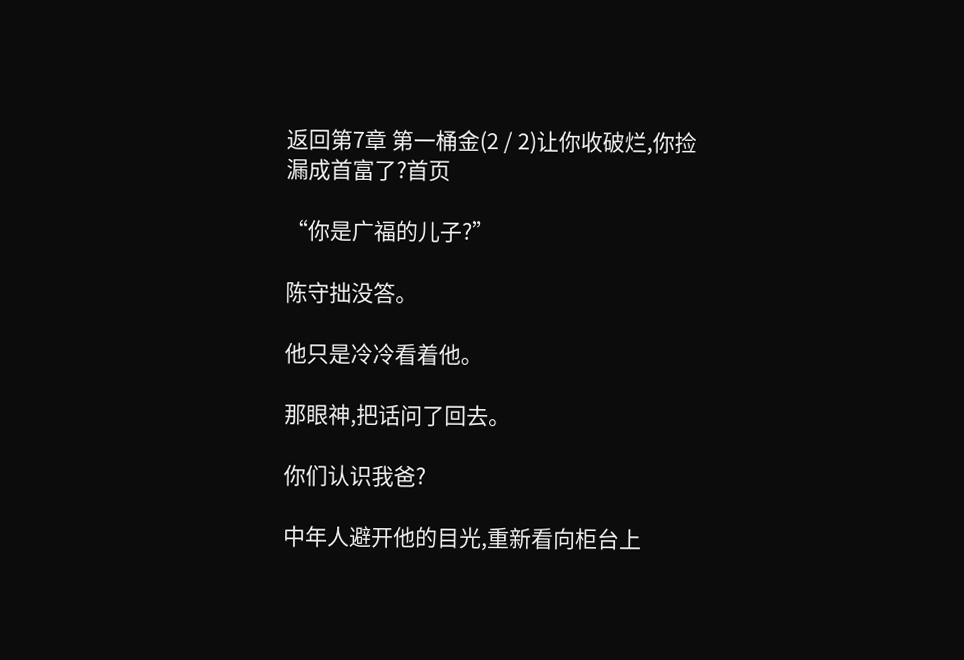返回第7章 第一桶金(2 / 2)让你收破烂,你捡漏成首富了?首页

“你是广福的儿子?”

陈守拙没答。

他只是冷冷看着他。

那眼神,把话问了回去。

你们认识我爸?

中年人避开他的目光,重新看向柜台上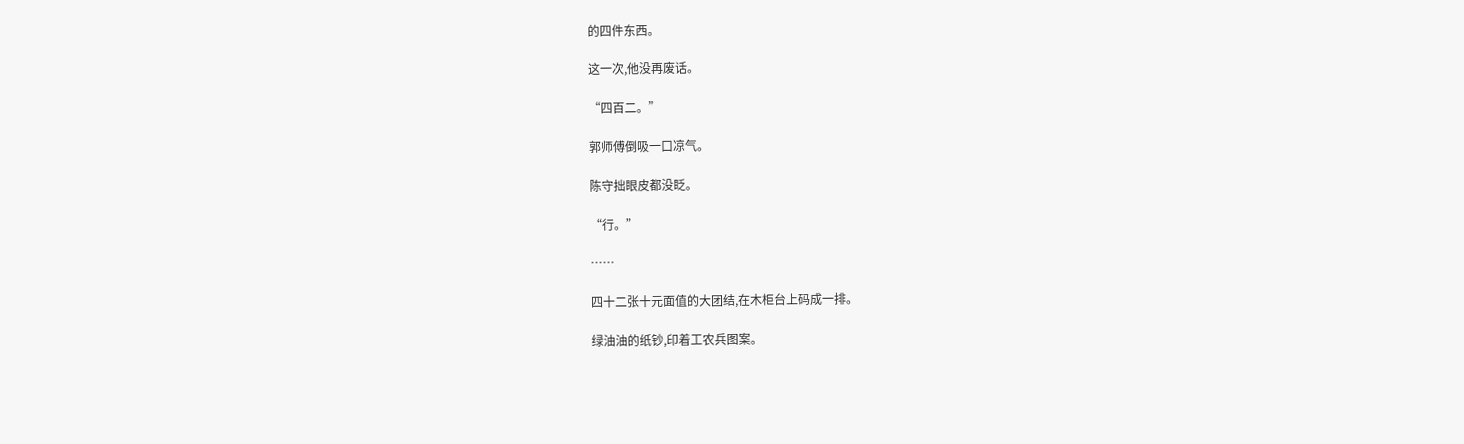的四件东西。

这一次,他没再废话。

“四百二。”

郭师傅倒吸一口凉气。

陈守拙眼皮都没眨。

“行。”

……

四十二张十元面值的大团结,在木柜台上码成一排。

绿油油的纸钞,印着工农兵图案。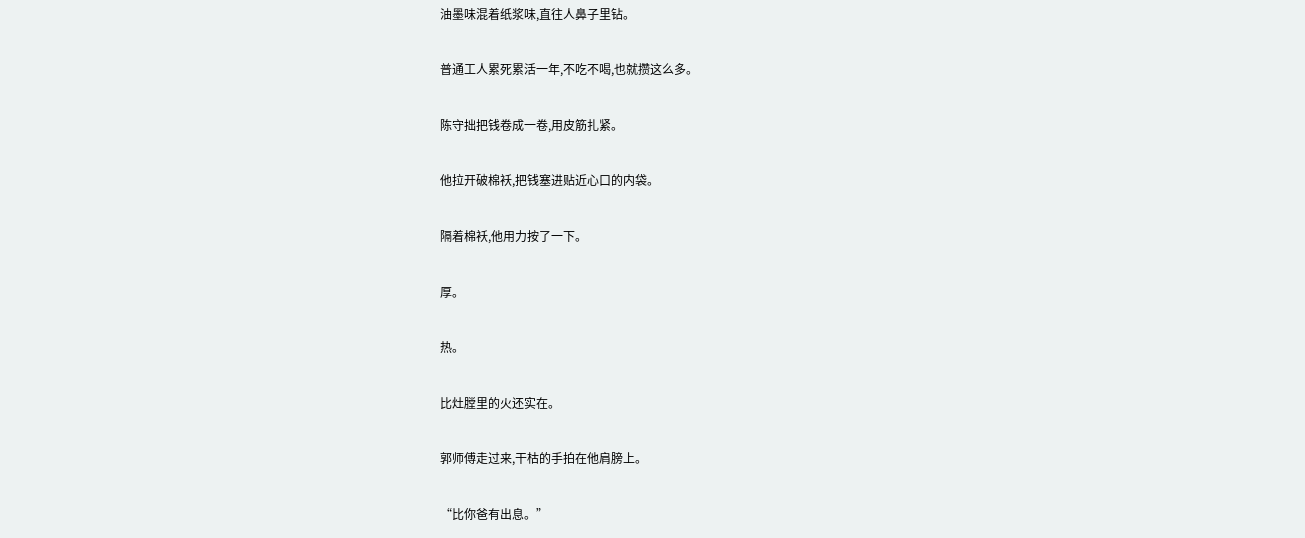油墨味混着纸浆味,直往人鼻子里钻。

普通工人累死累活一年,不吃不喝,也就攒这么多。

陈守拙把钱卷成一卷,用皮筋扎紧。

他拉开破棉袄,把钱塞进贴近心口的内袋。

隔着棉袄,他用力按了一下。

厚。

热。

比灶膛里的火还实在。

郭师傅走过来,干枯的手拍在他肩膀上。

“比你爸有出息。”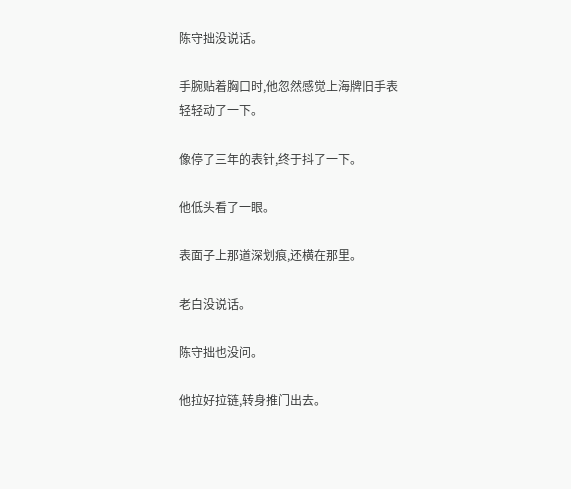陈守拙没说话。

手腕贴着胸口时,他忽然感觉上海牌旧手表轻轻动了一下。

像停了三年的表针,终于抖了一下。

他低头看了一眼。

表面子上那道深划痕,还横在那里。

老白没说话。

陈守拙也没问。

他拉好拉链,转身推门出去。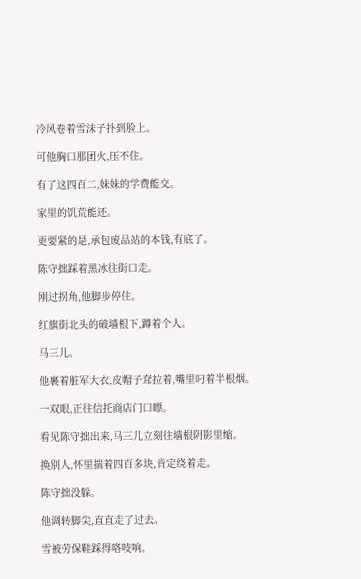冷风卷着雪沫子扑到脸上。

可他胸口那团火,压不住。

有了这四百二,妹妹的学费能交。

家里的饥荒能还。

更要紧的是,承包废品站的本钱,有底了。

陈守拙踩着黑冰往街口走。

刚过拐角,他脚步停住。

红旗街北头的破墙根下,蹲着个人。

马三儿。

他裹着脏军大衣,皮帽子耷拉着,嘴里叼着半根烟。

一双眼,正往信托商店门口瞟。

看见陈守拙出来,马三儿立刻往墙根阴影里缩。

换别人,怀里揣着四百多块,肯定绕着走。

陈守拙没躲。

他调转脚尖,直直走了过去。

雪被劳保鞋踩得咯吱响。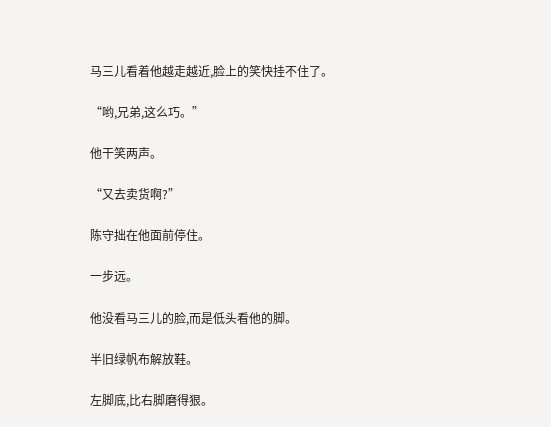马三儿看着他越走越近,脸上的笑快挂不住了。

“哟,兄弟,这么巧。”

他干笑两声。

“又去卖货啊?”

陈守拙在他面前停住。

一步远。

他没看马三儿的脸,而是低头看他的脚。

半旧绿帆布解放鞋。

左脚底,比右脚磨得狠。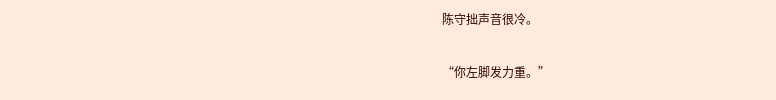陈守拙声音很冷。

“你左脚发力重。”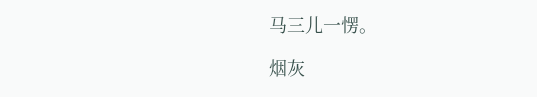马三儿一愣。

烟灰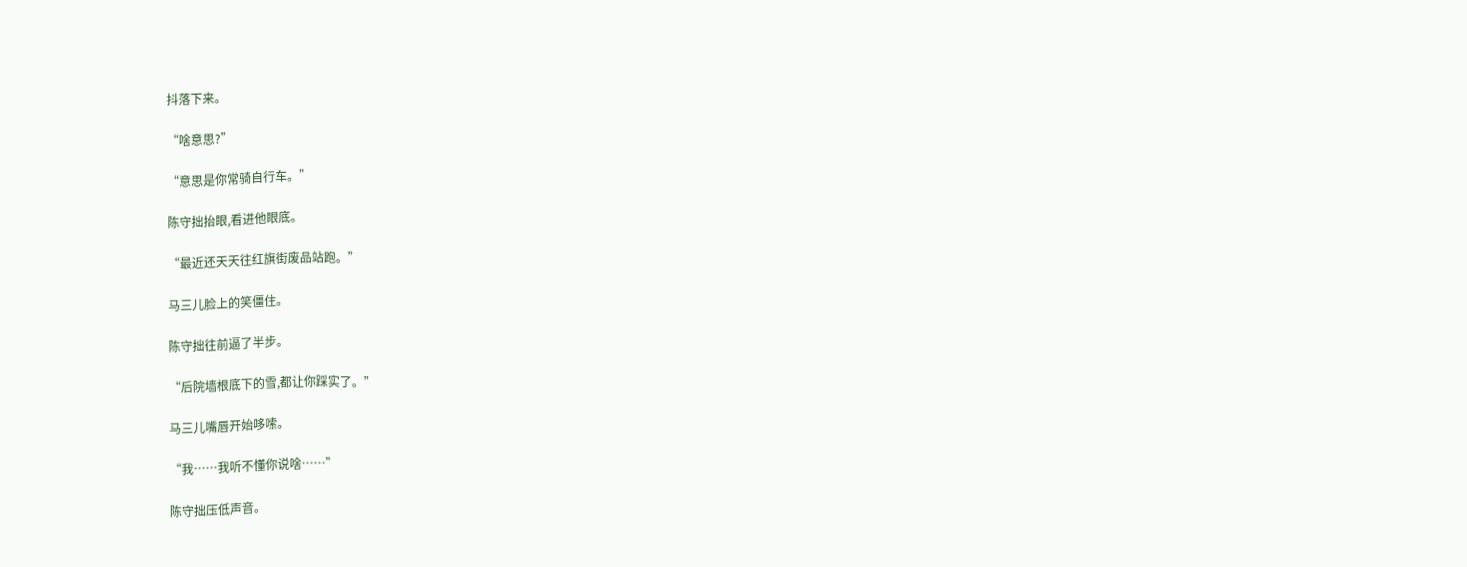抖落下来。

“啥意思?”

“意思是你常骑自行车。”

陈守拙抬眼,看进他眼底。

“最近还天天往红旗街废品站跑。”

马三儿脸上的笑僵住。

陈守拙往前逼了半步。

“后院墙根底下的雪,都让你踩实了。”

马三儿嘴唇开始哆嗦。

“我……我听不懂你说啥……”

陈守拙压低声音。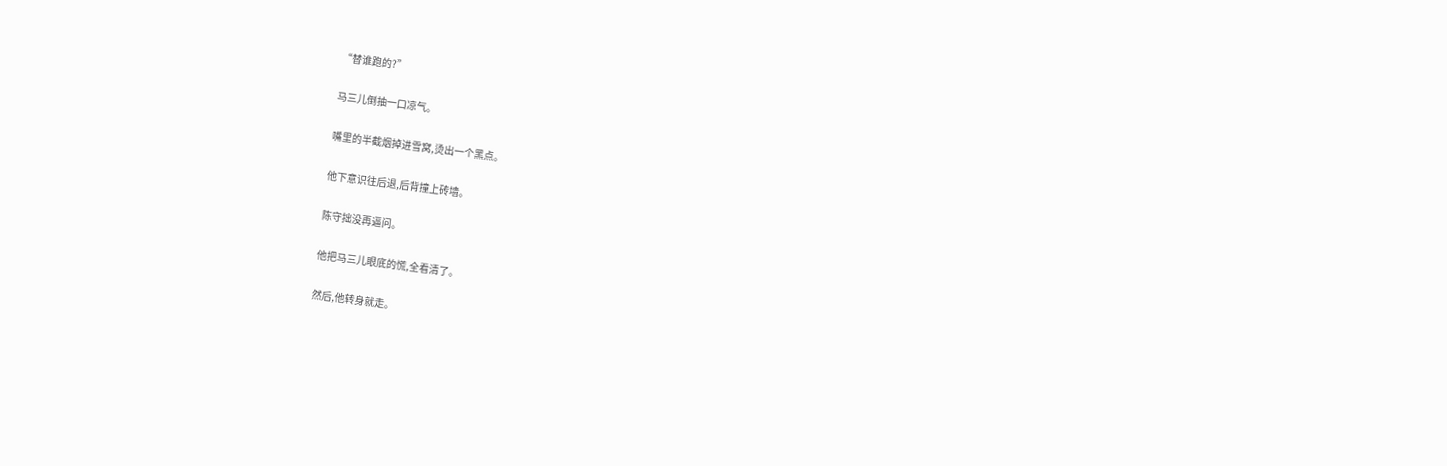“替谁跑的?”

马三儿倒抽一口凉气。

嘴里的半截烟掉进雪窝,烫出一个黑点。

他下意识往后退,后背撞上砖墙。

陈守拙没再逼问。

他把马三儿眼底的慌,全看清了。

然后,他转身就走。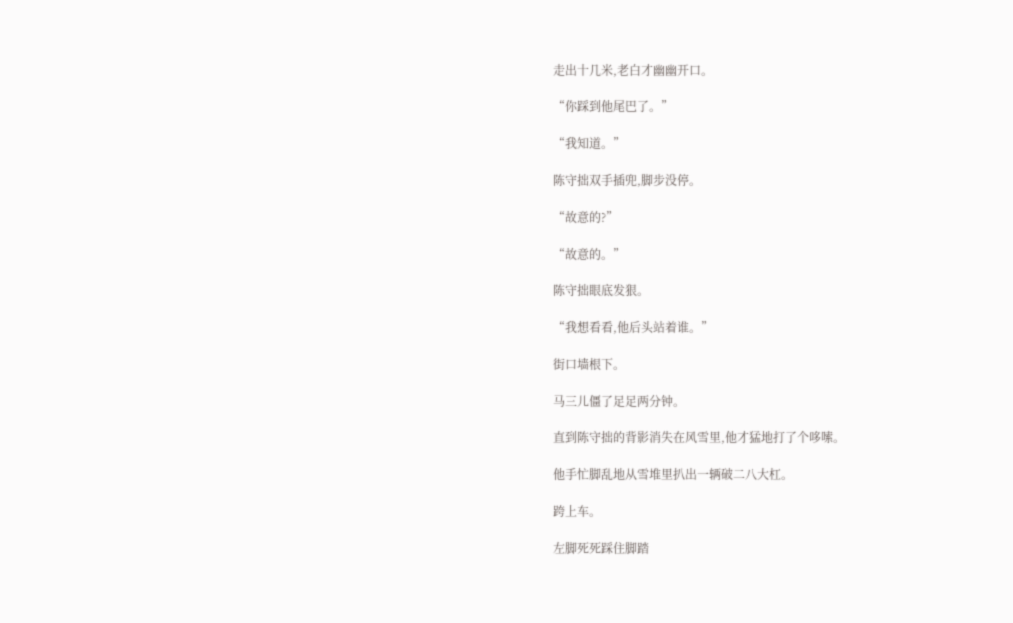走出十几米,老白才幽幽开口。

“你踩到他尾巴了。”

“我知道。”

陈守拙双手插兜,脚步没停。

“故意的?”

“故意的。”

陈守拙眼底发狠。

“我想看看,他后头站着谁。”

街口墙根下。

马三儿僵了足足两分钟。

直到陈守拙的背影消失在风雪里,他才猛地打了个哆嗦。

他手忙脚乱地从雪堆里扒出一辆破二八大杠。

跨上车。

左脚死死踩住脚踏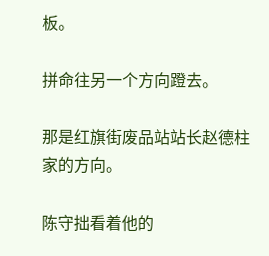板。

拼命往另一个方向蹬去。

那是红旗街废品站站长赵德柱家的方向。

陈守拙看着他的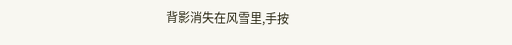背影消失在风雪里,手按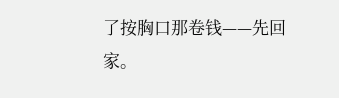了按胸口那卷钱——先回家。